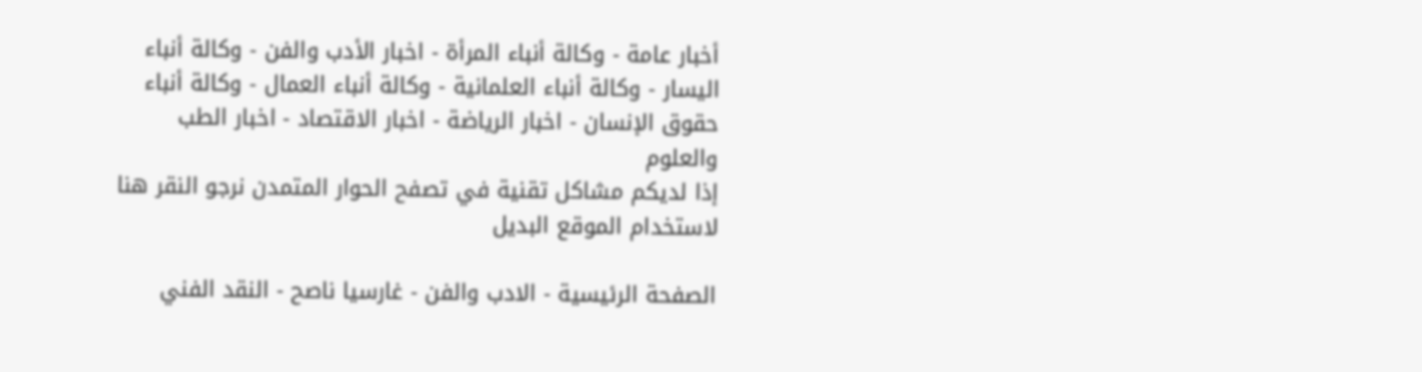أخبار عامة - وكالة أنباء المرأة - اخبار الأدب والفن - وكالة أنباء اليسار - وكالة أنباء العلمانية - وكالة أنباء العمال - وكالة أنباء حقوق الإنسان - اخبار الرياضة - اخبار الاقتصاد - اخبار الطب والعلوم
إذا لديكم مشاكل تقنية في تصفح الحوار المتمدن نرجو النقر هنا لاستخدام الموقع البديل

الصفحة الرئيسية - الادب والفن - غارسيا ناصح - النقد الفني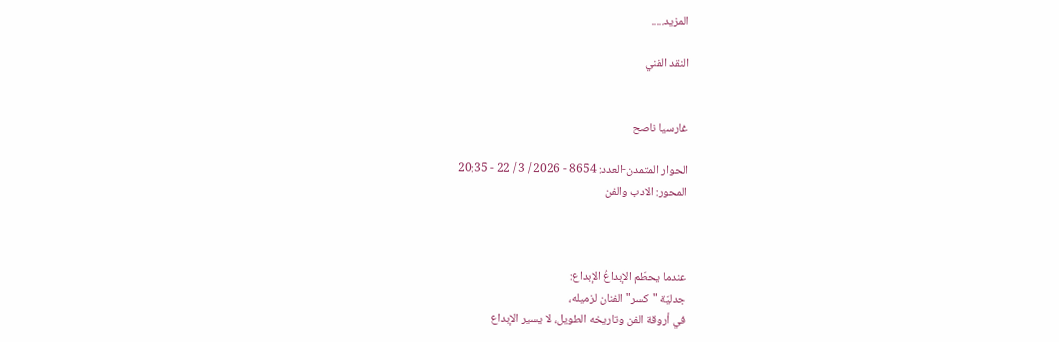المزيد.....

النقد الفني


غارسيا ناصح

الحوار المتمدن-العدد: 8654 - 2026 / 3 / 22 - 20:35
المحور: الادب والفن



عندما يحطّم الإبداعُ الإبداع:
جدليّة "كسر" الفنان لزميله،
في أروقة الفن وتاريخه الطويل، لا يسير الإبداع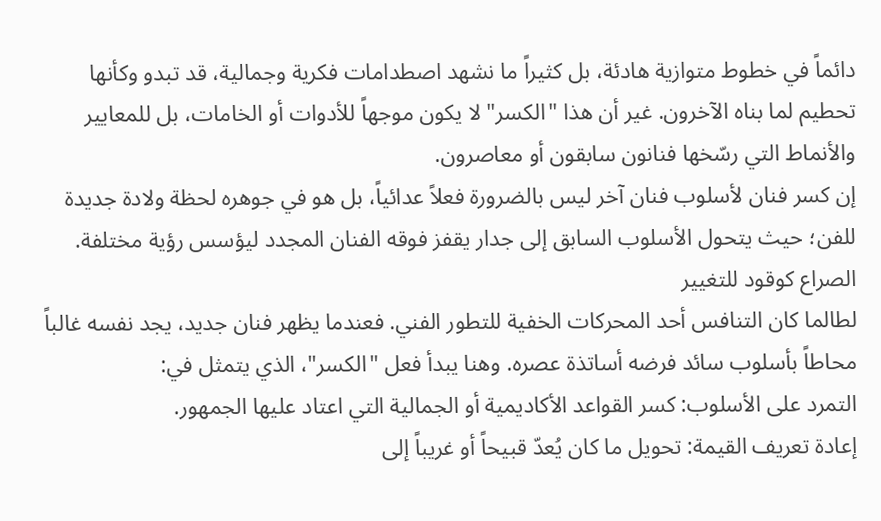دائماً في خطوط متوازية هادئة، بل كثيراً ما نشهد اصطدامات فكرية وجمالية، قد تبدو وكأنها تحطيم لما بناه الآخرون. غير أن هذا "الكسر" لا يكون موجهاً للأدوات أو الخامات، بل للمعايير والأنماط التي رسّخها فنانون سابقون أو معاصرون.
إن كسر فنان لأسلوب فنان آخر ليس بالضرورة فعلاً عدائياً، بل هو في جوهره لحظة ولادة جديدة للفن؛ حيث يتحول الأسلوب السابق إلى جدار يقفز فوقه الفنان المجدد ليؤسس رؤية مختلفة.
الصراع كوقود للتغيير
لطالما كان التنافس أحد المحركات الخفية للتطور الفني. فعندما يظهر فنان جديد، يجد نفسه غالباً محاطاً بأسلوب سائد فرضه أساتذة عصره. وهنا يبدأ فعل "الكسر"، الذي يتمثل في:
التمرد على الأسلوب: كسر القواعد الأكاديمية أو الجمالية التي اعتاد عليها الجمهور.
إعادة تعريف القيمة: تحويل ما كان يُعدّ قبيحاً أو غريباً إلى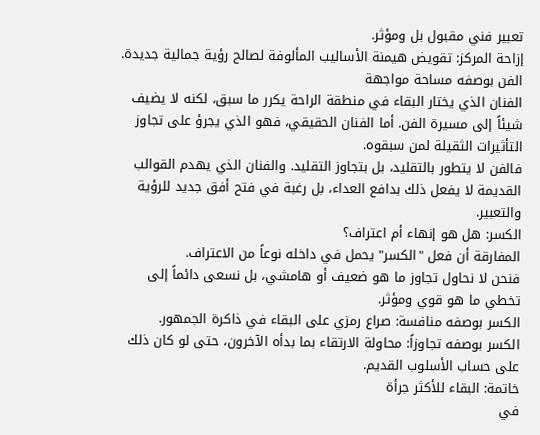تعبير فني مقبول بل ومؤثر.
إزاحة المركز: تقويض هيمنة الأساليب المألوفة لصالح رؤية جمالية جديدة.
الفن بوصفه مساحة مواجهة
الفنان الذي يختار البقاء في منطقة الراحة يكرر ما سبق، لكنه لا يضيف شيئاً إلى مسيرة الفن. أما الفنان الحقيقي، فهو الذي يجرؤ على تجاوز التأثيرات الثقيلة لمن سبقوه.
فالفن لا يتطور بالتقليد، بل بتجاوز التقليد. والفنان الذي يهدم القوالب القديمة لا يفعل ذلك بدافع العداء، بل رغبة في فتح أفق جديد للرؤية والتعبير.
الكسر: هل هو إنهاء أم اعتراف؟
المفارقة أن فعل "الكسر" يحمل في داخله نوعاً من الاعتراف.
فنحن لا نحاول تجاوز ما هو ضعيف أو هامشي، بل نسعى دائماً إلى تخطي ما هو قوي ومؤثر.
الكسر بوصفه منافسة: صراع رمزي على البقاء في ذاكرة الجمهور.
الكسر بوصفه تجاوزاً: محاولة الارتقاء بما بدأه الآخرون، حتى لو كان ذلك على حساب الأسلوب القديم.
خاتمة: البقاء للأكثر جرأة
في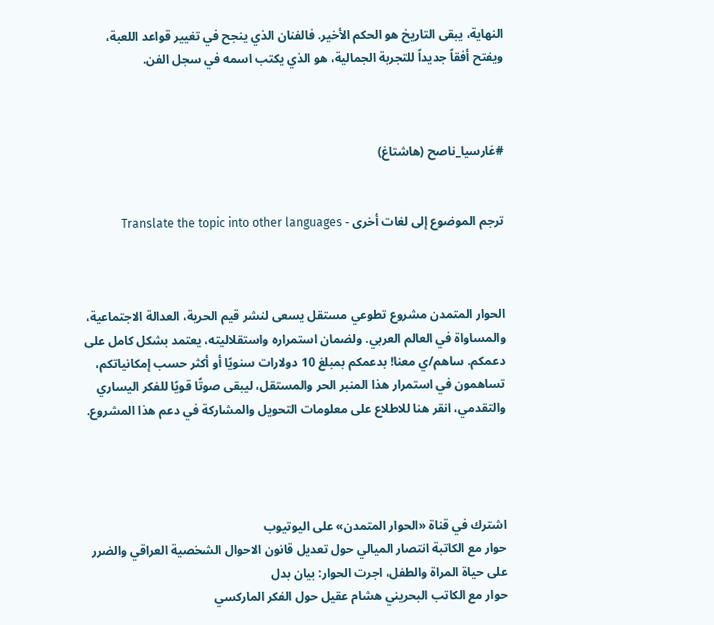النهاية، يبقى التاريخ هو الحكم الأخير. فالفنان الذي ينجح في تغيير قواعد اللعبة، ويفتح أفقاً جديداً للتجربة الجمالية، هو الذي يكتب اسمه في سجل الفن.



#غارسيا_ناصح (هاشتاغ)


ترجم الموضوع إلى لغات أخرى - Translate the topic into other languages



الحوار المتمدن مشروع تطوعي مستقل يسعى لنشر قيم الحرية، العدالة الاجتماعية، والمساواة في العالم العربي. ولضمان استمراره واستقلاليته، يعتمد بشكل كامل على دعمكم. ساهم/ي معنا! بدعمكم بمبلغ 10 دولارات سنويًا أو أكثر حسب إمكانياتكم، تساهمون في استمرار هذا المنبر الحر والمستقل، ليبقى صوتًا قويًا للفكر اليساري والتقدمي، انقر هنا للاطلاع على معلومات التحويل والمشاركة في دعم هذا المشروع.




اشترك في قناة «الحوار المتمدن» على اليوتيوب
حوار مع الكاتبة انتصار الميالي حول تعديل قانون الاحوال الشخصية العراقي والضرر على حياة المراة والطفل، اجرت الحوار: بيان بدل
حوار مع الكاتب البحريني هشام عقيل حول الفكر الماركسي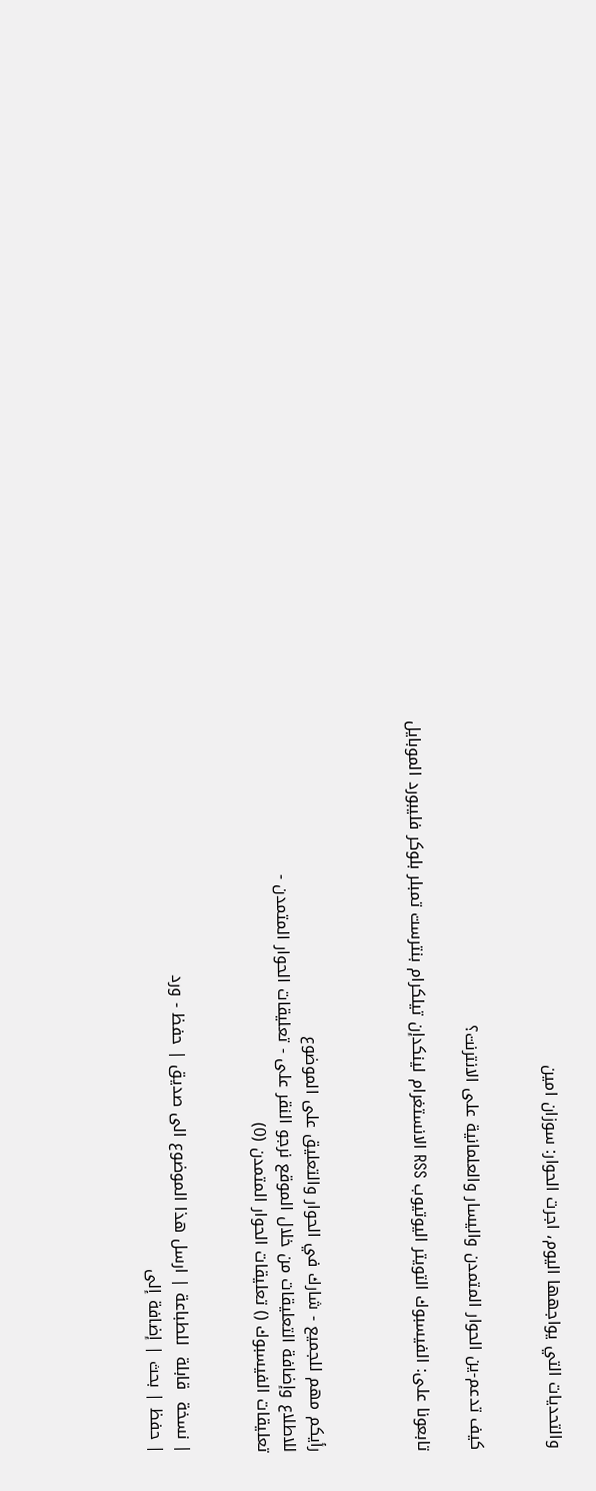والتحديات التي يواجهها اليوم، اجرت الحوار: سوزان امين


كيف تدعم-ين الحوار المتمدن واليسار والعلمانية على الانترنت؟

تابعونا على: الفيسبوك التويتر اليوتيوب RSS الانستغرام لينكدإن تيلكرام بنترست تمبلر بلوكر فليبورد الموبايل



رأيكم مهم للجميع - شارك في الحوار والتعليق على الموضوع
للاطلاع وإضافة التعليقات من خلال الموقع نرجو النقر على - تعليقات الحوار المتمدن -
تعليقات الفيسبوك () تعليقات الحوار المتمدن (0)


| نسخة  قابلة  للطباعة | ارسل هذا الموضوع الى صديق | حفظ - ورد
| حفظ | بحث | إضافة إلى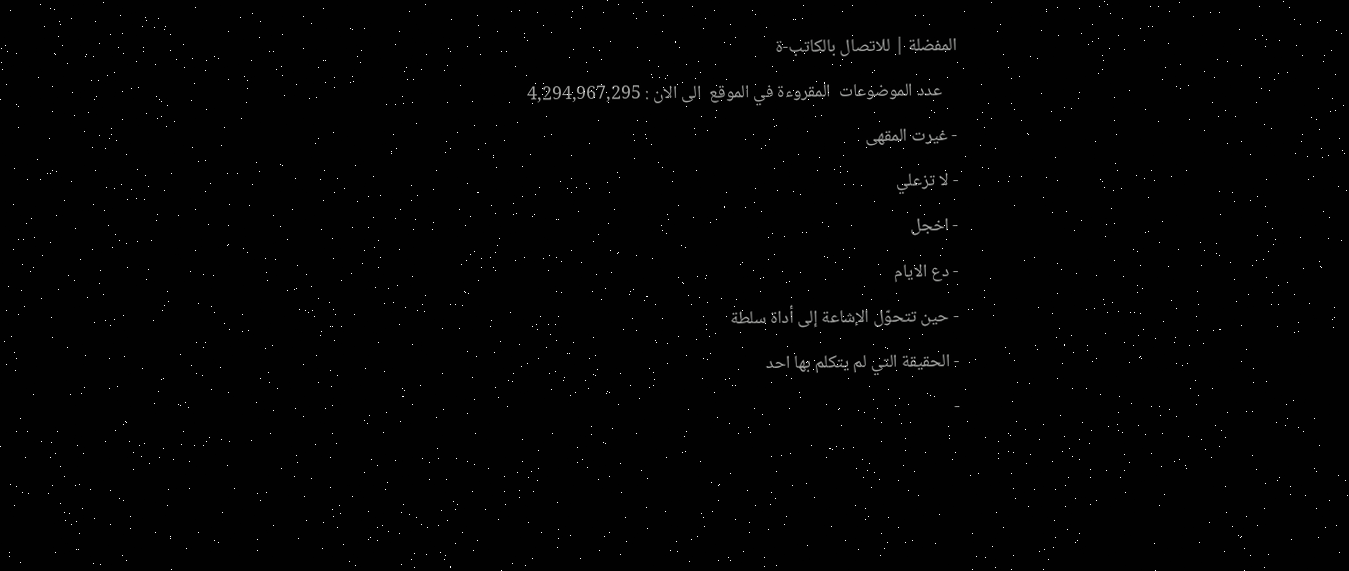المفضلة | للاتصال بالكاتب-ة
    عدد الموضوعات  المقروءة في الموقع  الى الان : 4,294,967,295
- غيرت المقهى
- لا تزعلي
- اخجل
- دع الايام
- حين تتحوّل الإشاعة إلى أداة سلطة
- الحقيقة التي لم يتكلم بها احد
-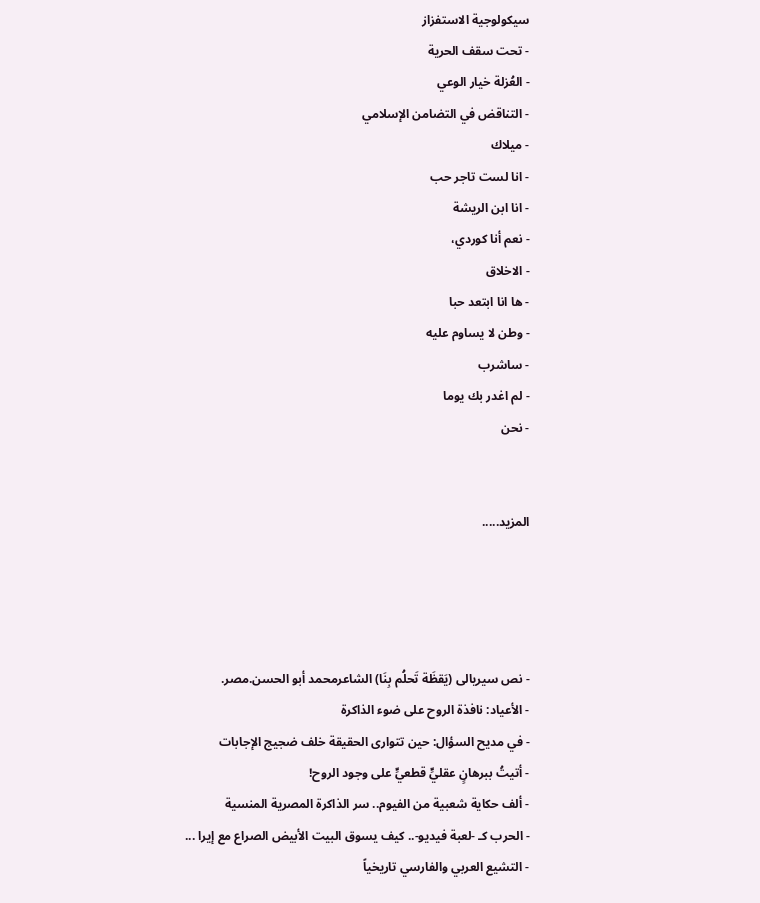سيكولوجية الاستفزاز
- تحت سقف الحرية
- العُزلة خيار الوعي
- التناقض في التضامن الإسلامي
- ميلاك
- انا لست تاجر حب
- انا ابن الريشة
- نعم أنا كوردي،
- الاخلاق
- ها انا ابتعد حبا
- وطن لا يساوم عليه
- ساشرب
- لم اغدر بك يوما
- نحن


المزيد.....




- نص سيريالى (يَقظَة تَحلُم بِنَا) الشاعرمحمد أبو الحسن.مصر.
- الأعياد: نافذة الروح على ضوء الذاكرة
- في مديح السؤال: حين تتوارى الحقيقة خلف ضجيج الإجابات
- أتيتُ ببرهانٍ عقليٍّ قطعيٍّ على وجود الروح!
- ألف حكاية شعبية من الفيوم.. سر الذاكرة المصرية المنسية
- الحرب كـ -لعبة فيديو-.. كيف يسوق البيت الأبيض الصراع مع إيرا ...
- التشيع العربي والفارسي تاريخياً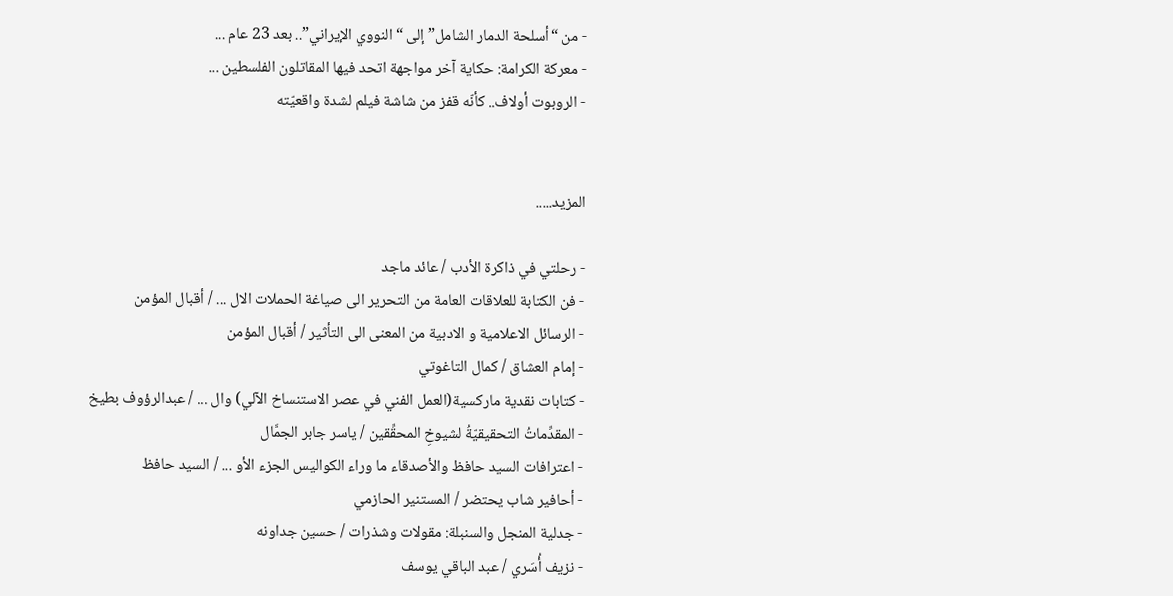- من “أسلحة الدمار الشامل” إلى “النووي الإيراني”.. بعد 23 عام ...
- معركة الكرامة: حكاية آخر مواجهة اتحد فيها المقاتلون الفلسطين ...
- الروبوت أولاف.. كأنّه قفز من شاشة فيلم لشدة واقعيّته


المزيد.....

- رحلتي في ذاكرة الأدب / عائد ماجد
- فن الكتابة للعلاقات العامة من التحرير الى صياغة الحملات الال ... / أقبال المؤمن
- الرسائل الاعلامية و الادبية من المعنى الى التأثير / أقبال المؤمن
- إمام العشاق / كمال التاغوتي
- كتابات نقدية ماركسية(العمل الفني في عصر الاستنساخ الآلي) وال ... / عبدالرؤوف بطيخ
- المقدِّماتُ التحقيقيّةُ لشيوخِ المحقِّقين / ياسر جابر الجمَّال
- اعترافات السيد حافظ والأصدقاء ما وراء الكواليس الجزء الأو ... / السيد حافظ
- أحافير شاب يحتضر / المستنير الحازمي
- جدلية المنجل والسنبلة: مقولات وشذرات / حسين جداونه
- نزيف أُسَري / عبد الباقي يوسف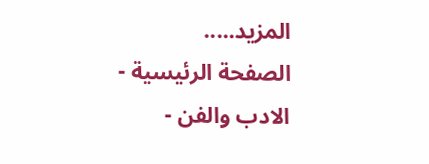المزيد.....
الصفحة الرئيسية - الادب والفن -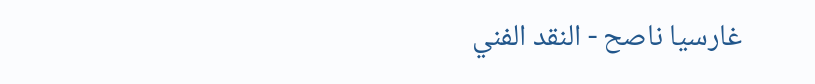غارسيا ناصح - النقد الفني